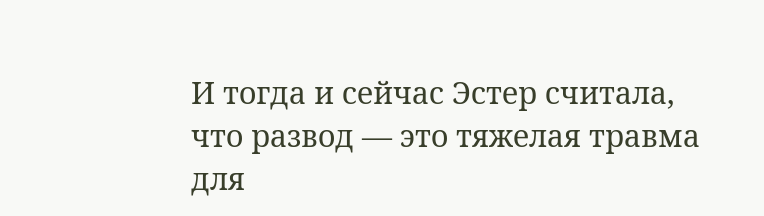И тогда и сейчас Эстер считала, что развод — это тяжелая травма для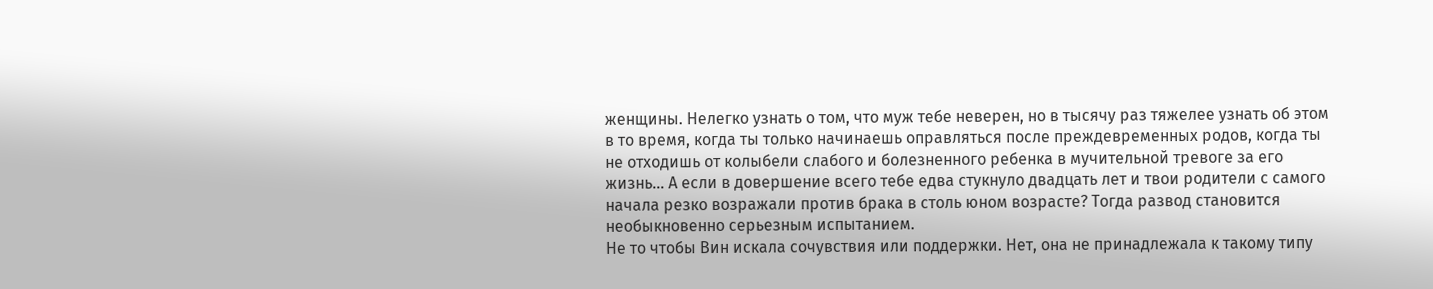женщины. Нелегко узнать о том, что муж тебе неверен, но в тысячу раз тяжелее узнать об этом в то время, когда ты только начинаешь оправляться после преждевременных родов, когда ты не отходишь от колыбели слабого и болезненного ребенка в мучительной тревоге за его жизнь… А если в довершение всего тебе едва стукнуло двадцать лет и твои родители с самого начала резко возражали против брака в столь юном возрасте? Тогда развод становится необыкновенно серьезным испытанием.
Не то чтобы Вин искала сочувствия или поддержки. Нет, она не принадлежала к такому типу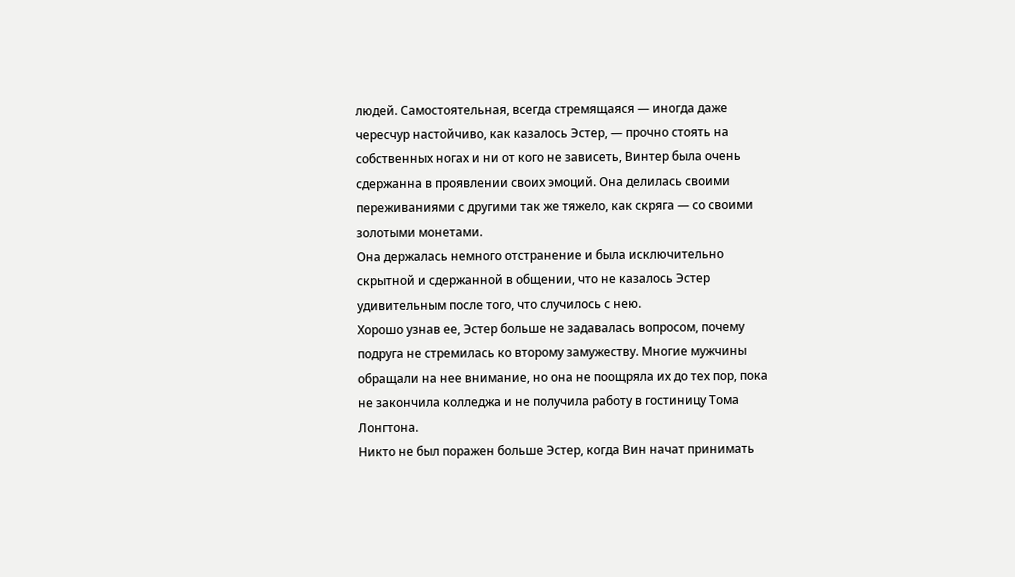людей. Самостоятельная, всегда стремящаяся — иногда даже чересчур настойчиво, как казалось Эстер, — прочно стоять на собственных ногах и ни от кого не зависеть, Винтер была очень сдержанна в проявлении своих эмоций. Она делилась своими переживаниями с другими так же тяжело, как скряга — со своими золотыми монетами.
Она держалась немного отстранение и была исключительно скрытной и сдержанной в общении, что не казалось Эстер удивительным после того, что случилось с нею.
Хорошо узнав ее, Эстер больше не задавалась вопросом, почему подруга не стремилась ко второму замужеству. Многие мужчины обращали на нее внимание, но она не поощряла их до тех пор, пока не закончила колледжа и не получила работу в гостиницу Тома Лонгтона.
Никто не был поражен больше Эстер, когда Вин начат принимать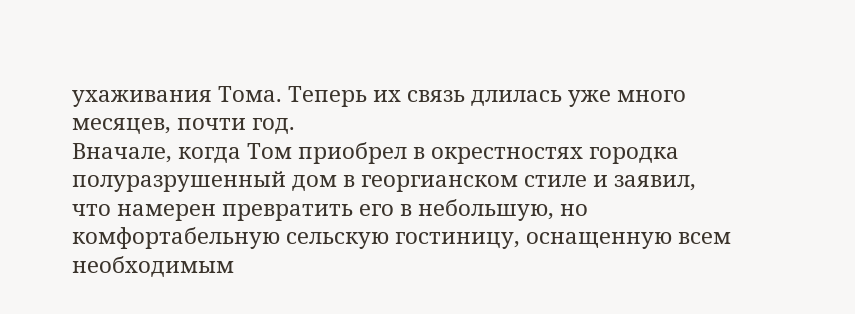ухаживания Тома. Теперь их связь длилась уже много месяцев, почти год.
Вначале, когда Том приобрел в окрестностях городка полуразрушенный дом в георгианском стиле и заявил, что намерен превратить его в небольшую, но комфортабельную сельскую гостиницу, оснащенную всем необходимым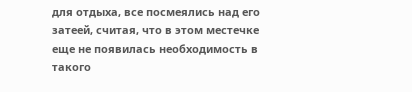для отдыха, все посмеялись над его затеей, считая, что в этом местечке еще не появилась необходимость в такого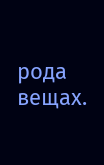рода вещах.